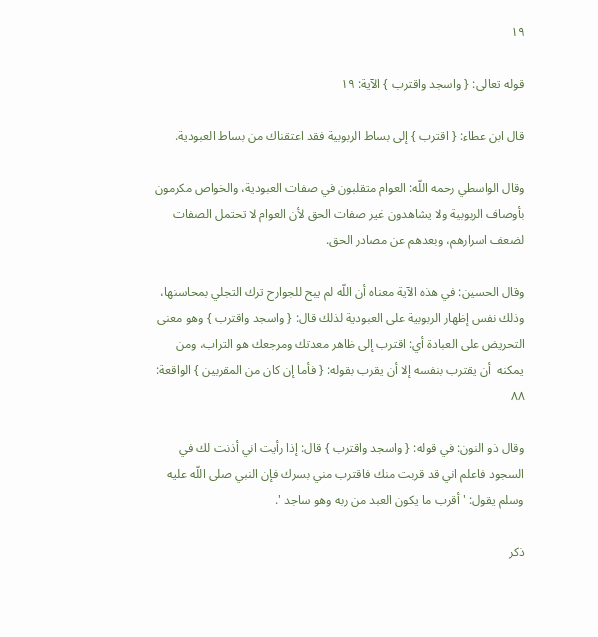١٩

قوله تعالى: { واسجد واقترب } الآية: ١٩

قال ابن عطاء: { اقترب } إلى بساط الربوبية فقد اعتقناك من بساط العبودية.

وقال الواسطي رحمه اللّه: العوام متقلبون في صفات العبودية، والخواص مكرمون بأوصاف الربوبية ولا يشاهدون غير صفات الحق لأن العوام لا تحتمل الصفات لضعف اسرارهم، وبعدهم عن مصادر الحق.

وقال الحسين: في هذه الآية معناه أن اللّه لم يبح للجوارح ترك التجلي بمحاسنها، وذلك نفس إظهار الربوبية على العبودية لذلك قال: { واسجد واقترب } وهو معنى التحريض على العبادة أي: اقترب إلى ظاهر معدتك ومرجعك هو التراب، ومن يمكنه  أن يقترب بنفسه إلا أن يقرب بقوله: { فأما إن كان من المقربين } الواقعة: ٨٨

وقال ذو النون: في قوله: { واسجد واقترب } قال: إذا رأيت اني أذنت لك في السجود فاعلم اني قد قربت منك فاقترب مني بسرك فإن النبي صلى اللّه عليه وسلم يقول: ' أقرب ما يكون العبد من ربه وهو ساجد '.

ذكر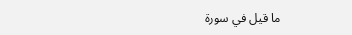ما قيل في سورة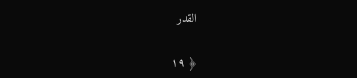القدر

﴿ ١٩